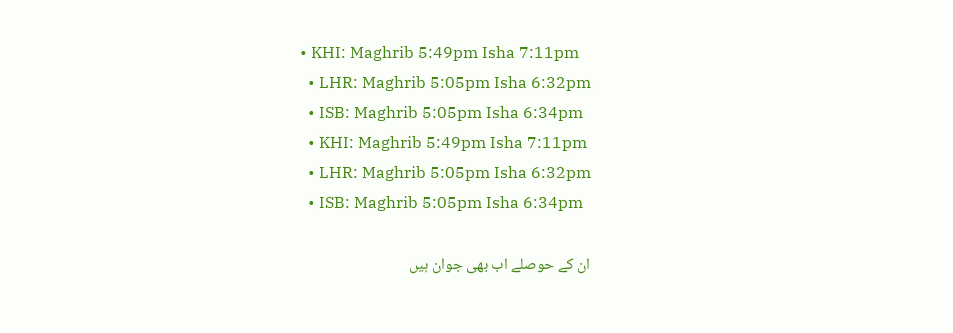• KHI: Maghrib 5:49pm Isha 7:11pm
  • LHR: Maghrib 5:05pm Isha 6:32pm
  • ISB: Maghrib 5:05pm Isha 6:34pm
  • KHI: Maghrib 5:49pm Isha 7:11pm
  • LHR: Maghrib 5:05pm Isha 6:32pm
  • ISB: Maghrib 5:05pm Isha 6:34pm

ان کے حوصلے اب بھی جوان ہیں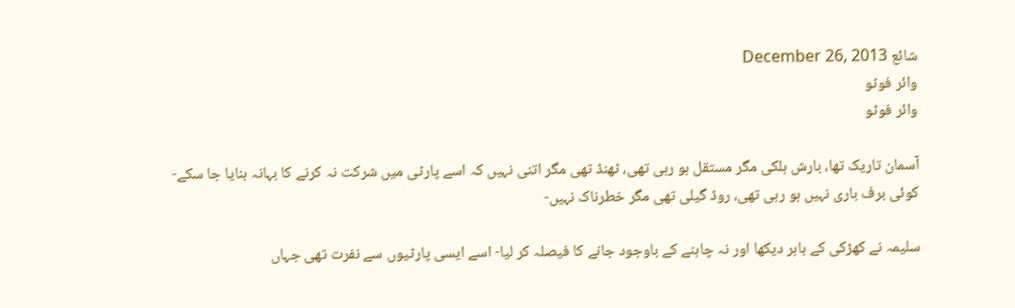شائع December 26, 2013
وائر فوٹو
وائر فوٹو

آسمان تاریک تھا، بارش ہلکی مگر مستقل ہو رہی تھی، ٹھنڈ تھی مگر اتنی نہیں کہ اسے پارٹی میں شرکت نہ کرنے کا بہانہ بنایا جا سکے- کوئی برف باری نہیں ہو رہی تھی، روڈ گیلی تھی مگر خطرناک نہیں-

سلیمہ نے کھڑکی کے باہر دیکھا اور نہ چاہنے کے باوجود جانے کا فیصلہ کر لیا- اسے ایسی پارٹیوں سے نفرت تھی جہاں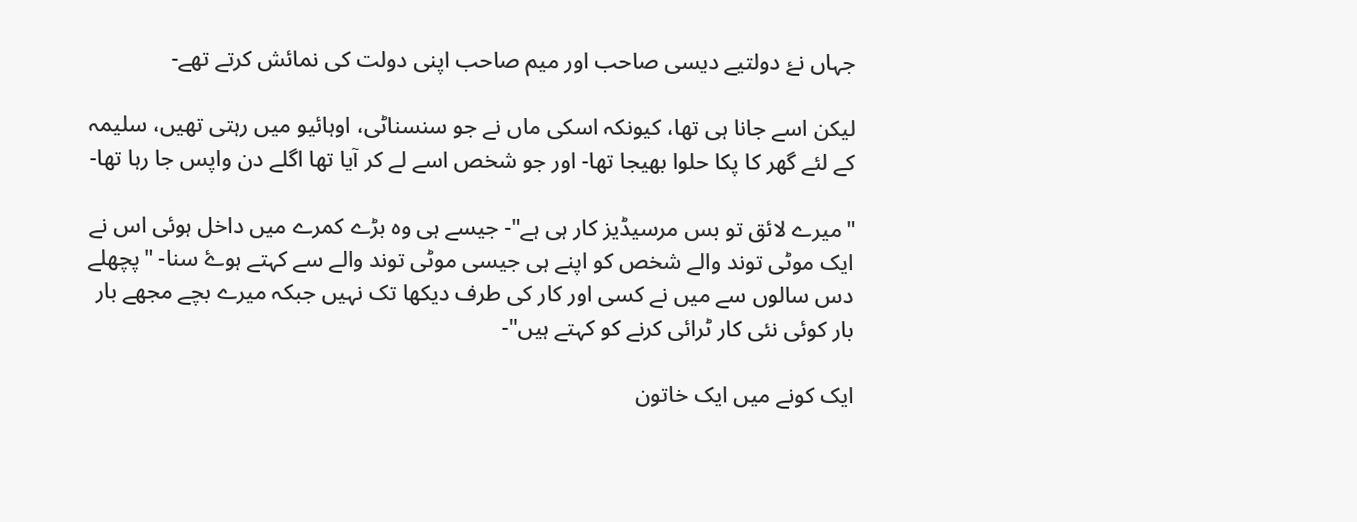جہاں نۓ دولتیے دیسی صاحب اور میم صاحب اپنی دولت کی نمائش کرتے تھے-

لیکن اسے جانا ہی تھا، کیونکہ اسکی ماں نے جو سنسناٹی، اوہائیو میں رہتی تھیں، سلیمہ کے لئے گھر کا پکا حلوا بھیجا تھا- اور جو شخص اسے لے کر آیا تھا اگلے دن واپس جا رہا تھا-

"میرے لائق تو بس مرسیڈیز کار ہی ہے"- جیسے ہی وہ بڑے کمرے میں داخل ہوئی اس نے ایک موٹی توند والے شخص کو اپنے ہی جیسی موٹی توند والے سے کہتے ہوۓ سنا- "پچھلے دس سالوں سے میں نے کسی اور کار کی طرف دیکھا تک نہیں جبکہ میرے بچے مجھے بار بار کوئی نئی کار ٹرائی کرنے کو کہتے ہیں"-

ایک کونے میں ایک خاتون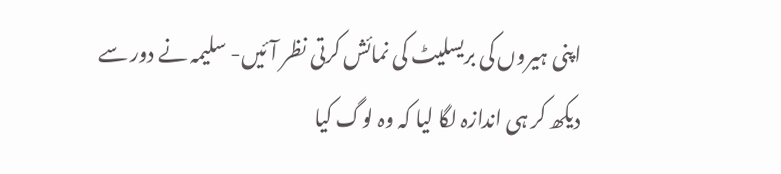اپنی ہیروں کی بریسلیٹ کی نمائش کرتی نظر آئیں- سلیمہ نے دور سے دیکھ کر ہی اندازہ لگا لیا کہ وہ لوگ کیا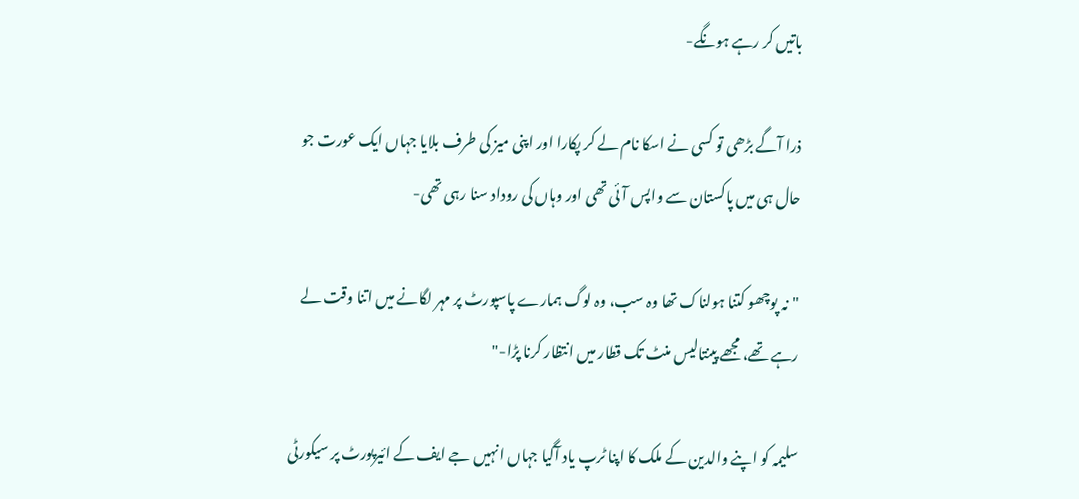باتیں کر رہے ہونگے-

ذرا آگے بڑھی تو کسی نے اسکا نام لے کر پکارا اور اپنی میز کی طرف بلایا جہاں ایک عورت جو حال ہی میں پاکستان سے واپس آئی تھی اور وہاں کی روداد سنا رہی تھی-

"نہ پوچھو کتنا ہولناک تھا وہ سب، وہ لوگ ہمارے پاسپورٹ پر مہر لگانے میں اتنا وقت لے رہے تھے، مجھے پینتالیس منٹ تک قطار میں انتظار کرنا پڑا-"

سلیمہ کو اپنے والدین کے ملک کا اپنا ٹرپ یاد آگیا جہاں انہیں جے ایف کے ائیرپورٹ پر سیکورٹی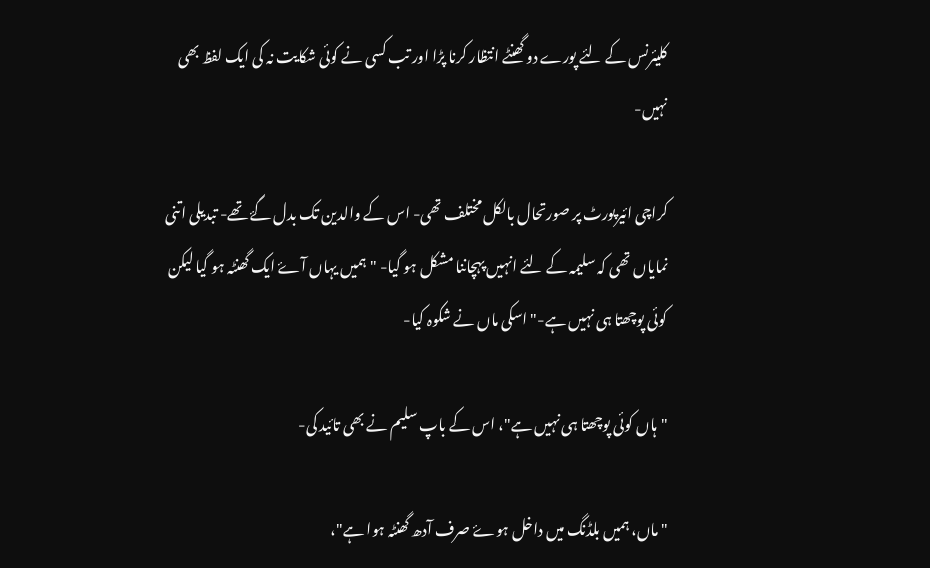کلیئرنس کے لئے پورے دو گھنٹے انتظار کرنا پڑا اور تب کسی نے کوئی شکایت نہ کی ایک لفظ بھی نہیں-

کراچی ائیرپورٹ پر صورتحال بالکل مختلف تھی- اس کے والدین تک بدل گۓ تھے- تبدیلی اتنی نمایاں تھی کہ سلیمہ کے لئے انہیں پہچاننا مشکل ہو گیا- "ہمیں یہاں آۓ ایک گھنٹہ ہو گیا لیکن کوئی پوچھتا ہی نہیں ہے-" اسکی ماں نے شکوہ کیا-

"ہاں کوئی پوچھتا ہی نہیں ہے"، اس کے باپ سلیم نے بھی تائید کی-

"ماں، ہمیں بلڈنگ میں داخل ہوۓ صرف آدھ گھنٹہ ہوا ہے"،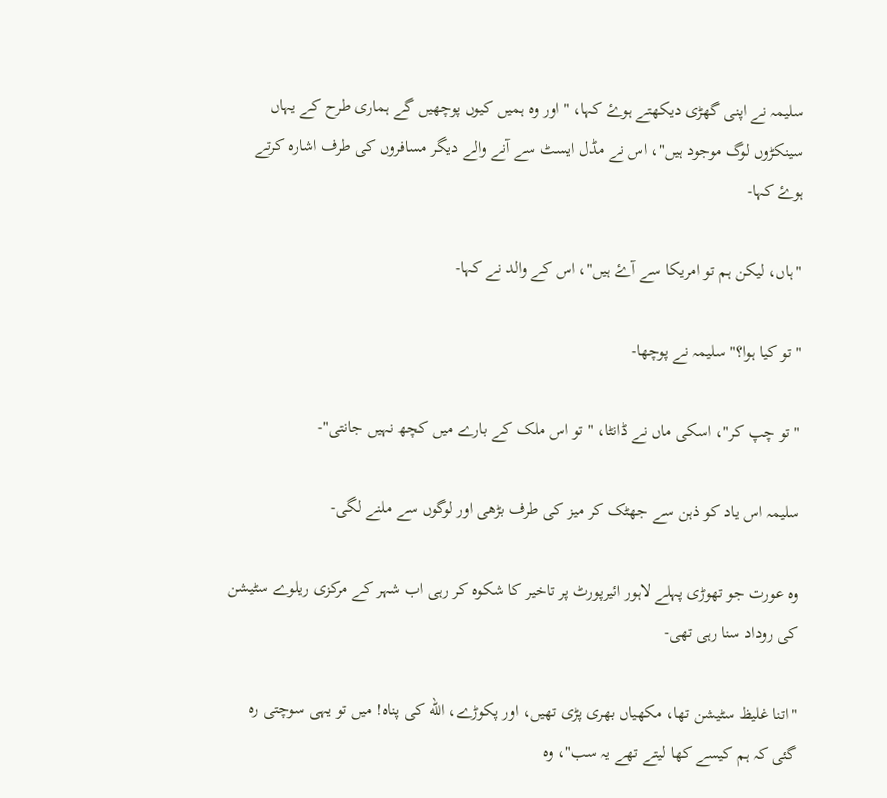سلیمہ نے اپنی گھڑی دیکھتے ہوۓ کہا، "اور وہ ہمیں کیوں پوچھیں گے ہماری طرح کے یہاں سینکڑوں لوگ موجود ہیں"، اس نے مڈل ایسٹ سے آنے والے دیگر مسافروں کی طرف اشارہ کرتے ہوۓ کہا-

"ہاں، لیکن ہم تو امریکا سے آۓ ہیں"، اس کے والد نے کہا-

"تو کیا ہوا؟" سلیمہ نے پوچھا-

"تو چپ کر"، اسکی ماں نے ڈانٹا، "تو اس ملک کے بارے میں کچھ نہیں جانتی"-

سلیمہ اس یاد کو ذہن سے جھٹک کر میز کی طرف بڑھی اور لوگوں سے ملنے لگی-

وہ عورت جو تھوڑی پہلے لاہور ائیرپورٹ پر تاخیر کا شکوہ کر رہی اب شہر کے مرکزی ریلوے سٹیشن کی روداد سنا رہی تھی-

"اتنا غلیظ سٹیشن تھا، مکھیاں بھری پڑی تھیں، اور پکوڑے، الله کی پناہ! میں تو یہی سوچتی رہ گئی کہ ہم کیسے کھا لیتے تھے یہ سب"، وہ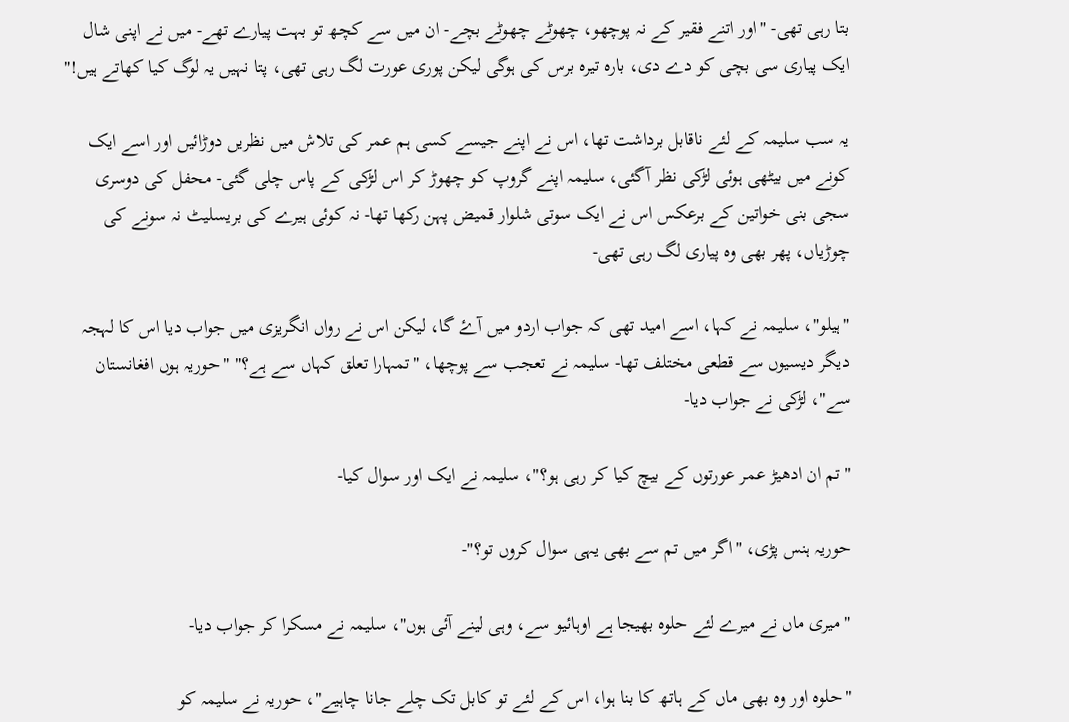بتا رہی تھی- "اور اتنے فقیر کے نہ پوچھو، چھوٹے چھوٹے بچے- ان میں سے کچھ تو بہت پیارے تھے- میں نے اپنی شال ایک پیاری سی بچی کو دے دی، بارہ تیرہ برس کی ہوگی لیکن پوری عورت لگ رہی تھی، پتا نہیں یہ لوگ کیا کھاتے ہیں!"

یہ سب سلیمہ کے لئے ناقابل برداشت تھا، اس نے اپنے جیسے کسی ہم عمر کی تلاش میں نظریں دوڑائیں اور اسے ایک کونے میں بیٹھی ہوئی لڑکی نظر آگئی، سلیمہ اپنے گروپ کو چھوڑ کر اس لڑکی کے پاس چلی گئی- محفل کی دوسری سجی بنی خواتین کے برعکس اس نے ایک سوتی شلوار قمیض پہن رکھا تھا- نہ کوئی ہیرے کی بریسلیٹ نہ سونے کی چوڑیاں، پھر بھی وہ پیاری لگ رہی تھی-

"ہیلو"، سلیمہ نے کہا، اسے امید تھی کہ جواب اردو میں آۓ گا، لیکن اس نے رواں انگریزی میں جواب دیا اس کا لہجہ دیگر دیسیوں سے قطعی مختلف تھا- سلیمہ نے تعجب سے پوچھا، "تمہارا تعلق کہاں سے ہے؟" "حوریہ ہوں افغانستان سے"، لڑکی نے جواب دیا-

"تم ان ادھیڑ عمر عورتوں کے بیچ کیا کر رہی ہو؟"، سلیمہ نے ایک اور سوال کیا-

حوریہ ہنس پڑی، "اگر میں تم سے بھی یہی سوال کروں تو؟"-

"میری ماں نے میرے لئے حلوہ بھیجا ہے اوہائیو سے، وہی لینے آئی ہوں"، سلیمہ نے مسکرا کر جواب دیا-

"حلوہ اور وہ بھی ماں کے ہاتھ کا بنا ہوا، اس کے لئے تو کابل تک چلے جانا چاہیے"، حوریہ نے سلیمہ کو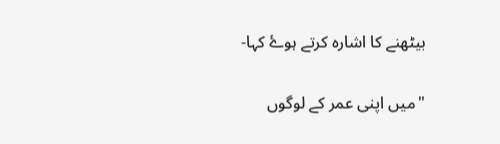بیٹھنے کا اشارہ کرتے ہوۓ کہا-

"میں اپنی عمر کے لوگوں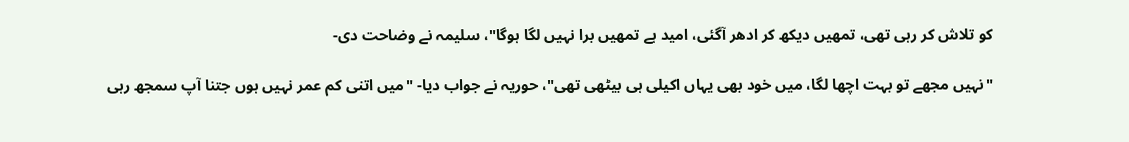کو تلاش کر رہی تھی، تمھیں دیکھ کر ادھر آگئی، امید ہے تمھیں برا نہیں لگا ہوگا"، سلیمہ نے وضاحت دی-

"نہیں مجھے تو بہت اچھا لگا، میں خود بھی یہاں اکیلی ہی بیٹھی تھی"، حوریہ نے جواب دیا- "میں اتنی کم عمر نہیں ہوں جتنا آپ سمجھ رہی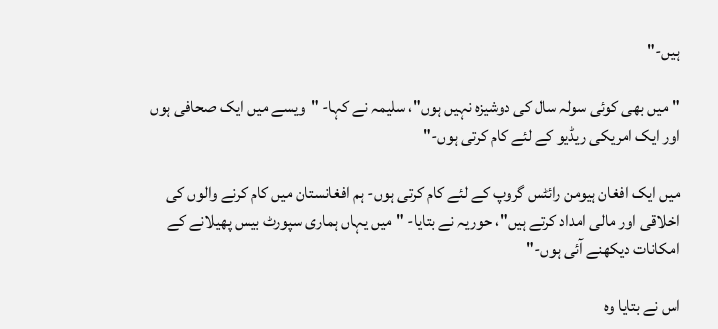ہیں-"

"میں بھی کوئی سولہ سال کی دوشیزہ نہیں ہوں"، سلیمہ نے کہا- "ویسے میں ایک صحافی ہوں اور ایک امریکی ریڈیو کے لئے کام کرتی ہوں-"

میں ایک افغان ہیومن رائٹس گروپ کے لئے کام کرتی ہوں- ہم افغانستان میں کام کرنے والوں کی اخلاقی اور مالی امداد کرتے ہیں"، حوریہ نے بتایا- "میں یہاں ہماری سپورٹ بیس پھیلانے کے امکانات دیکھنے آئی ہوں-"

اس نے بتایا وہ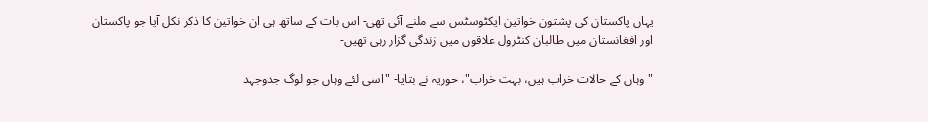یہاں پاکستان کی پشتون خواتین ایکٹوسٹس سے ملنے آئی تھی- اس بات کے ساتھ ہی ان خواتین کا ذکر نکل آیا جو پاکستان اور افغانستان میں طالبان کنٹرول علاقوں میں زندگی گزار رہی تھیں-

"وہاں کے حالات خراب ہیں، بہت خراب"، حوریہ نے بتایا- "اسی لئے وہاں جو لوگ جدوجہد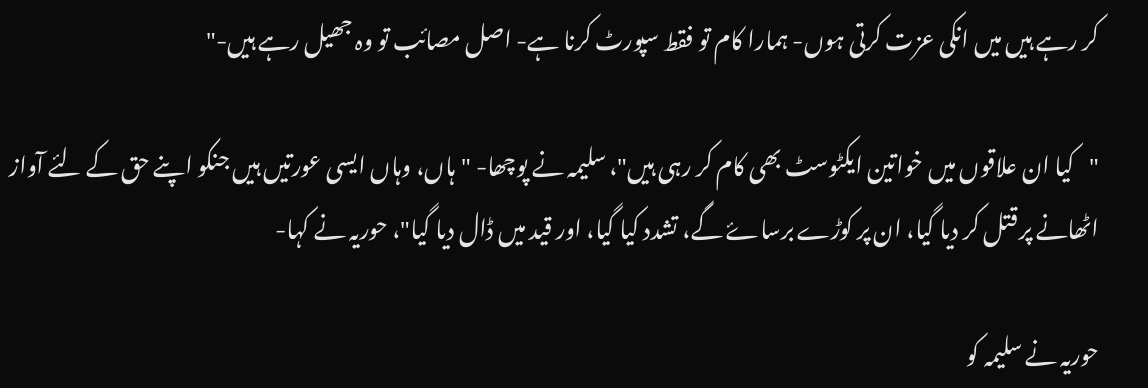کر رہے ہیں میں انکی عزت کرتی ہوں- ہمارا کام تو فقط سپورٹ کرنا ہے- اصل مصائب تو وہ جھیل رہے ہیں-"

"کیا ان علاقوں میں خواتین ایکٹوسٹ بھی کام کر رہی ہیں"، سلیمہ نے پوچھا- "ہاں، وہاں ایسی عورتیں ہیں جنکو اپنے حق کے لئے آواز اٹھانے پر قتل کر دیا گیا، ان پر کوڑے برساۓ گے، تشدد کیا گیا، اور قید میں ڈال دیا گیا"، حوریہ نے کہا-

حوریہ نے سلیمہ کو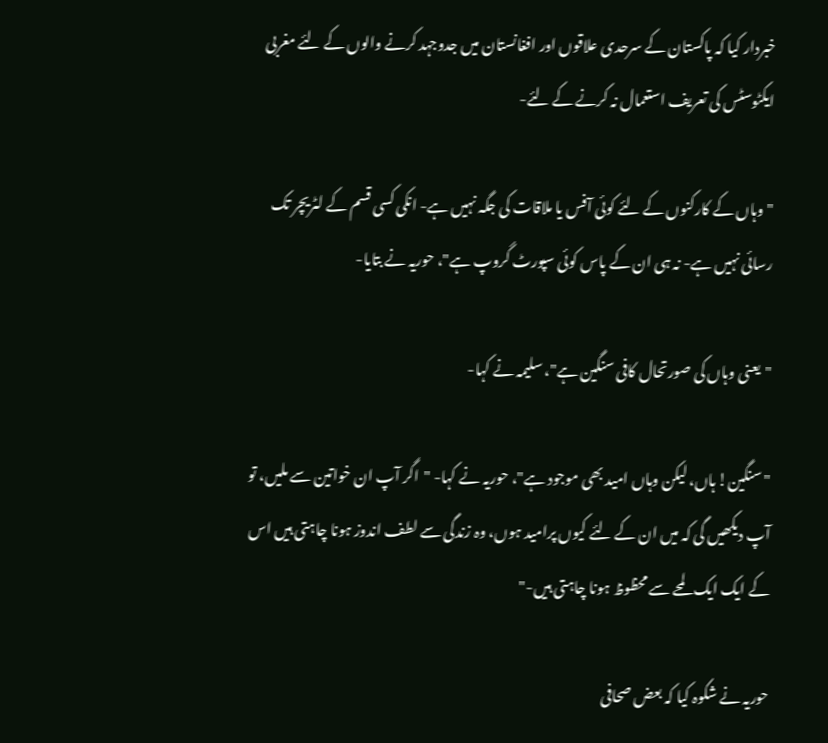خبردار کیا کہ پاکستان کے سرحدی علاقوں اور افغانستان میں جدوجہد کرنے والوں کے لئے مغربی ایکٹوسٹس کی تعریف استعمال نہ کرنے کے لئے-

"وہاں کے کارکنوں کے لئے کوئی آفس یا ملاقات کی جگہ نہیں ہے- انکی کسی قسم کے لٹریچر تک رسائی نہیں ہے- نہ ہی ان کے پاس کوئی سپورٹ گروپ ہے"، حوریہ نے بتایا-

"یعنی وہاں کی صورتحال کافی سنگین ہے"، سلیمہ نے کہا-

"سنگین! ہاں، لیکن وہاں امید بھی موجود ہے"، حوریہ نے کہا- "اگر آپ ان خواتین سے ملیں، تو آپ دیکھیں گی کہ میں ان کے لئے کیوں پرامید ہوں، وہ زندگی سے لطف اندوز ہونا چاہتی ہیں اس کے ایک ایک لمحے سے محظوظ ہونا چاہتی ہیں-"

حوریہ نے شکوہ کیا کہ بعض صحافی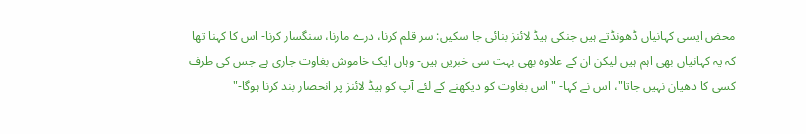محض ایسی کہانیاں ڈھونڈتے ہیں جنکی ہیڈ لائنز بنائی جا سکیں: سر قلم کرنا، درے مارنا، سنگسار کرنا- اس کا کہنا تھا کہ یہ کہانیاں بھی اہم ہیں لیکن ان کے علاوہ بھی بہت سی خبریں ہیں- وہاں ایک خاموش بغاوت جاری ہے جس کی طرف کسی کا دھیان نہیں جاتا"، اس نے کہا- "اس بغاوت کو دیکھنے کے لئے آپ کو ہیڈ لائنز پر انحصار بند کرنا ہوگا-"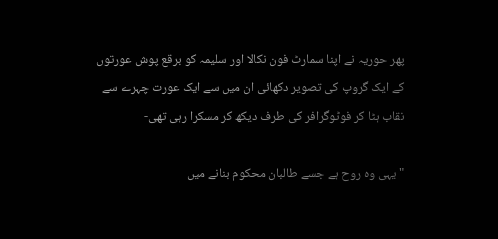پھر حوریہ نے اپنا سمارٹ فون نکالا اور سلیمہ کو برقع پوش عورتوں کے ایک گروپ کی تصویر دکھائی ان میں سے ایک عورت چہرے سے نقاب ہٹا کر فوٹوگرافر کی طرف دیکھ کر مسکرا رہی تھی-

"یہی وہ روح ہے جسے طالبان محکوم بنانے میں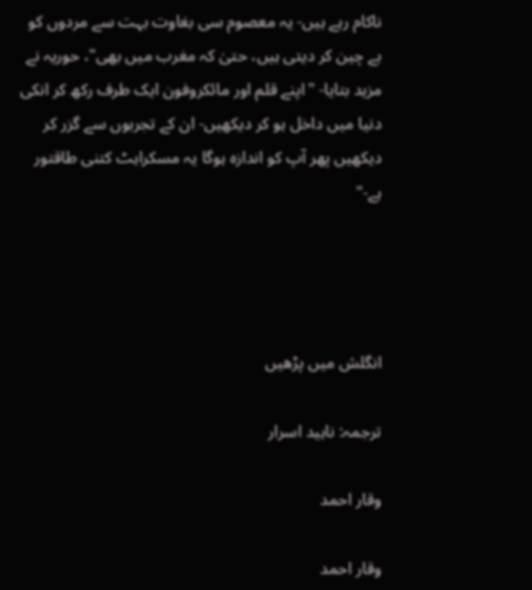ناکام رہے ہیں- یہ معصوم سی بغاوت بہت سے مردوں کو بے چین کر دیتی ہیں، حتیٰ کہ مغرب میں بھی"، حوریہ نے مزید بتایا- "اپنے قلم اور مائکروفون ایک طرف رکھ کر انکی دنیا میں داخل ہو کر دیکھیں- ان کے تجربوں سے گزر کر دیکھیں پھر آپ کو اندازہ ہوگا یہ مسکراہٹ کتنی طاقتور ہے-"




انگلش میں پڑھیں

ترجمہ: ناہید اسرار

وقار احمد

وقار احمد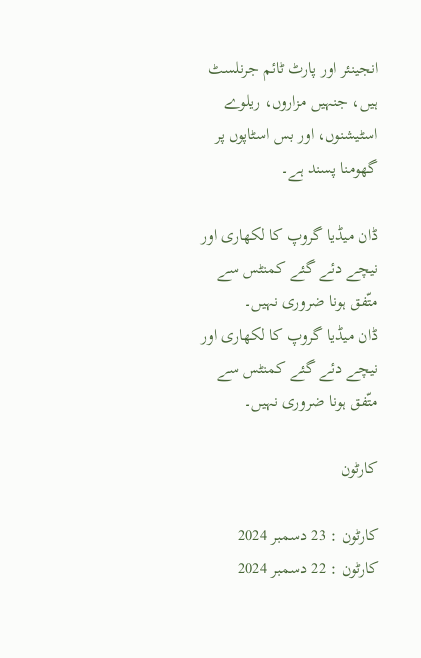انجینئر اور پارٹ ٹائم جرنلسٹ ہیں، جنہیں مزاروں، ریلوے اسٹیشنوں، اور بس اسٹاپوں پر گھومنا پسند ہے۔

ڈان میڈیا گروپ کا لکھاری اور نیچے دئے گئے کمنٹس سے متّفق ہونا ضروری نہیں۔
ڈان میڈیا گروپ کا لکھاری اور نیچے دئے گئے کمنٹس سے متّفق ہونا ضروری نہیں۔

کارٹون

کارٹون : 23 دسمبر 2024
کارٹون : 22 دسمبر 2024